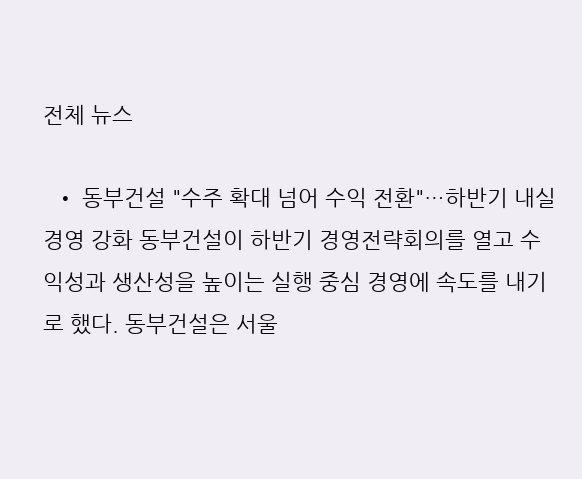전체 뉴스

  • 동부건설 "수주 확대 넘어 수익 전환"…하반기 내실경영 강화 동부건설이 하반기 경영전략회의를 열고 수익성과 생산성을 높이는 실행 중심 경영에 속도를 내기로 했다. 동부건설은 서울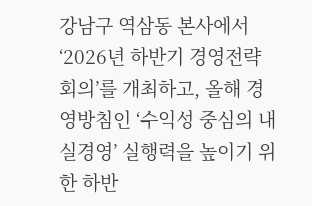강남구 역삼동 본사에서 ‘2026년 하반기 경영전략회의’를 개최하고, 올해 경영방침인 ‘수익성 중심의 내실경영’ 실행력을 높이기 위한 하반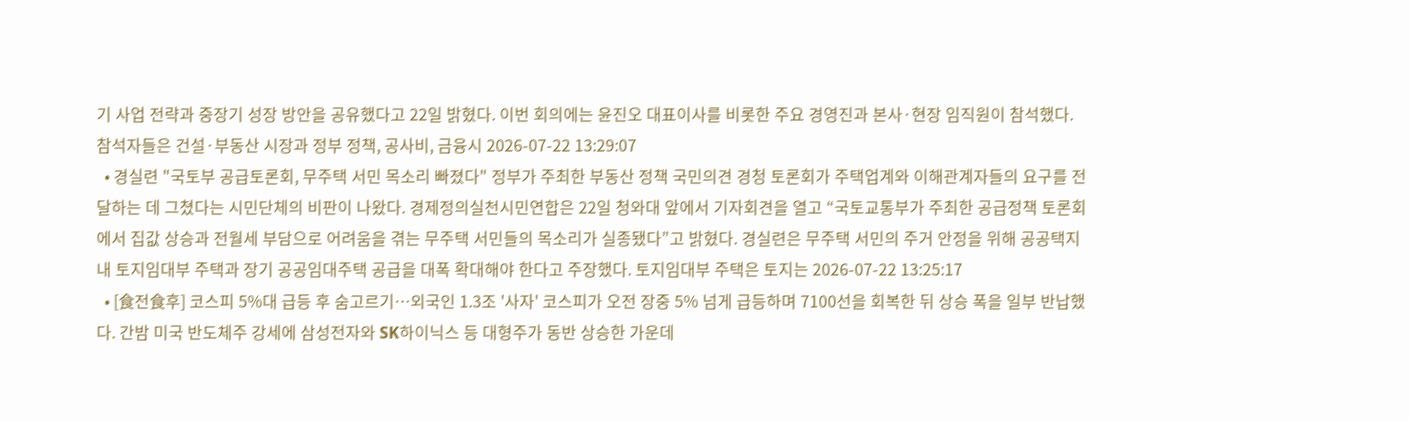기 사업 전략과 중장기 성장 방안을 공유했다고 22일 밝혔다. 이번 회의에는 윤진오 대표이사를 비롯한 주요 경영진과 본사·현장 임직원이 참석했다. 참석자들은 건설·부동산 시장과 정부 정책, 공사비, 금융시 2026-07-22 13:29:07
  • 경실련 "국토부 공급토론회, 무주택 서민 목소리 빠졌다" 정부가 주최한 부동산 정책 국민의견 경청 토론회가 주택업계와 이해관계자들의 요구를 전달하는 데 그쳤다는 시민단체의 비판이 나왔다. 경제정의실천시민연합은 22일 청와대 앞에서 기자회견을 열고 “국토교통부가 주최한 공급정책 토론회에서 집값 상승과 전월세 부담으로 어려움을 겪는 무주택 서민들의 목소리가 실종됐다”고 밝혔다. 경실련은 무주택 서민의 주거 안정을 위해 공공택지 내 토지임대부 주택과 장기 공공임대주택 공급을 대폭 확대해야 한다고 주장했다. 토지임대부 주택은 토지는 2026-07-22 13:25:17
  • [食전食후] 코스피 5%대 급등 후 숨고르기…외국인 1.3조 '사자' 코스피가 오전 장중 5% 넘게 급등하며 7100선을 회복한 뒤 상승 폭을 일부 반납했다. 간밤 미국 반도체주 강세에 삼성전자와 SK하이닉스 등 대형주가 동반 상승한 가운데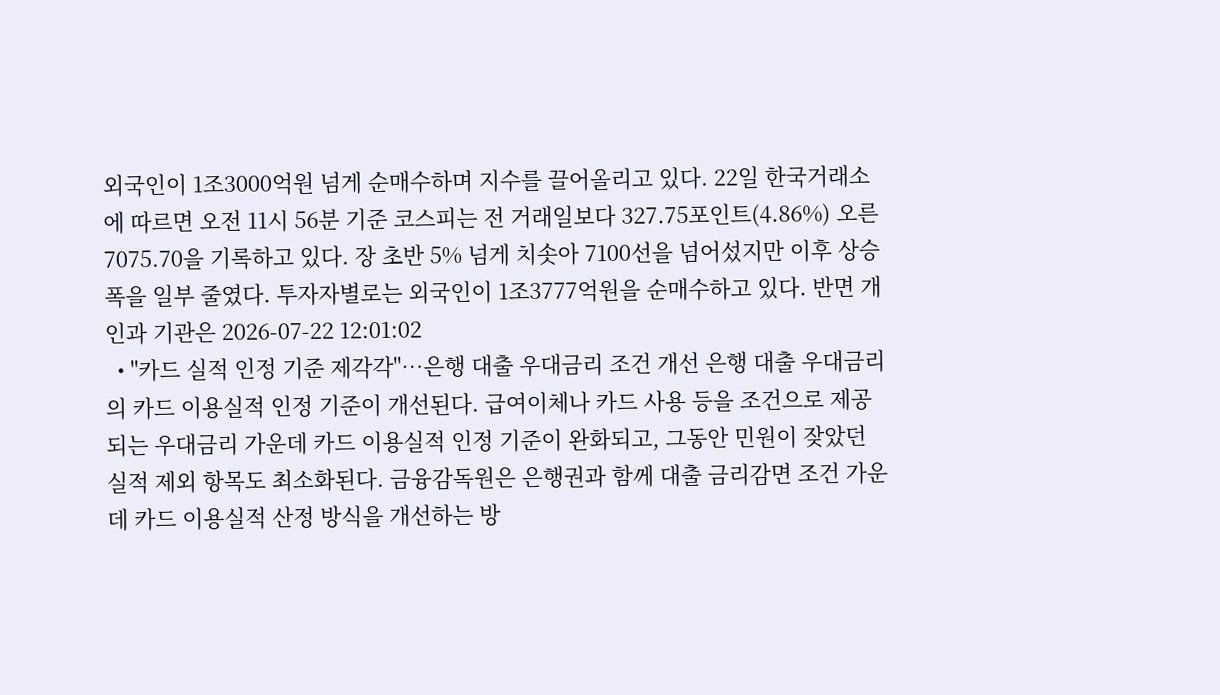외국인이 1조3000억원 넘게 순매수하며 지수를 끌어올리고 있다. 22일 한국거래소에 따르면 오전 11시 56분 기준 코스피는 전 거래일보다 327.75포인트(4.86%) 오른 7075.70을 기록하고 있다. 장 초반 5% 넘게 치솟아 7100선을 넘어섰지만 이후 상승 폭을 일부 줄였다. 투자자별로는 외국인이 1조3777억원을 순매수하고 있다. 반면 개인과 기관은 2026-07-22 12:01:02
  • "카드 실적 인정 기준 제각각"…은행 대출 우대금리 조건 개선 은행 대출 우대금리의 카드 이용실적 인정 기준이 개선된다. 급여이체나 카드 사용 등을 조건으로 제공되는 우대금리 가운데 카드 이용실적 인정 기준이 완화되고, 그동안 민원이 잦았던 실적 제외 항목도 최소화된다. 금융감독원은 은행권과 함께 대출 금리감면 조건 가운데 카드 이용실적 산정 방식을 개선하는 방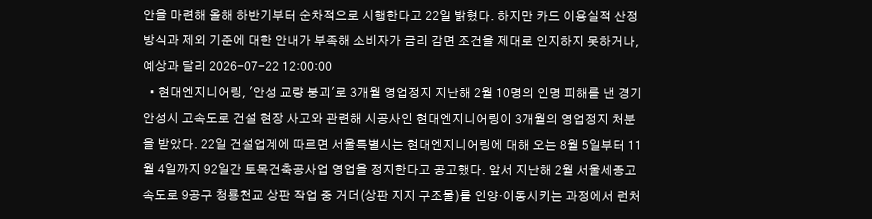안을 마련해 올해 하반기부터 순차적으로 시행한다고 22일 밝혔다. 하지만 카드 이용실적 산정 방식과 제외 기준에 대한 안내가 부족해 소비자가 금리 감면 조건을 제대로 인지하지 못하거나, 예상과 달리 2026-07-22 12:00:00
  • 현대엔지니어링, '안성 교량 붕괴'로 3개월 영업정지 지난해 2월 10명의 인명 피해를 낸 경기 안성시 고속도로 건설 현장 사고와 관련해 시공사인 현대엔지니어링이 3개월의 영업정지 처분을 받았다. 22일 건설업계에 따르면 서울특별시는 현대엔지니어링에 대해 오는 8월 5일부터 11월 4일까지 92일간 토목건축공사업 영업을 정지한다고 공고했다. 앞서 지난해 2월 서울세종고속도로 9공구 청룡천교 상판 작업 중 거더(상판 지지 구조물)를 인양·이동시키는 과정에서 런처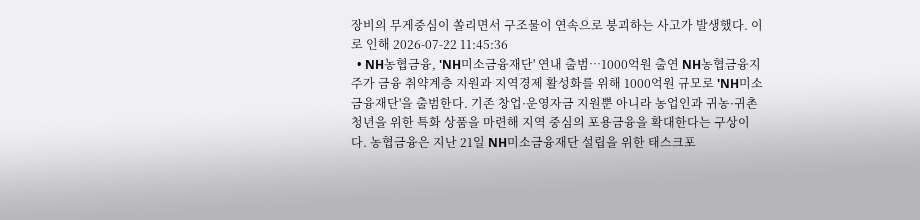장비의 무게중심이 쏠리면서 구조물이 연속으로 붕괴하는 사고가 발생했다. 이로 인해 2026-07-22 11:45:36
  • NH농협금융, 'NH미소금융재단' 연내 출범…1000억원 출연 NH농협금융지주가 금융 취약계층 지원과 지역경제 활성화를 위해 1000억원 규모로 'NH미소금융재단'을 출범한다. 기존 창업·운영자금 지원뿐 아니라 농업인과 귀농·귀촌 청년을 위한 특화 상품을 마련해 지역 중심의 포용금융을 확대한다는 구상이다. 농협금융은 지난 21일 NH미소금융재단 설립을 위한 태스크포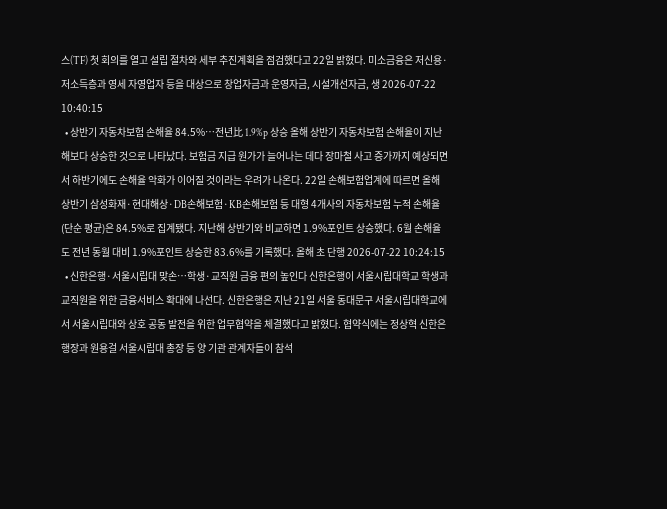스(TF) 첫 회의를 열고 설립 절차와 세부 추진계획을 점검했다고 22일 밝혔다. 미소금융은 저신용·저소득층과 영세 자영업자 등을 대상으로 창업자금과 운영자금, 시설개선자금, 생 2026-07-22 10:40:15
  • 상반기 자동차보험 손해율 84.5%…전년比 1.9%p 상승 올해 상반기 자동차보험 손해율이 지난해보다 상승한 것으로 나타났다. 보험금 지급 원가가 늘어나는 데다 장마철 사고 증가까지 예상되면서 하반기에도 손해율 악화가 이어질 것이라는 우려가 나온다. 22일 손해보험업계에 따르면 올해 상반기 삼성화재·현대해상·DB손해보험·KB손해보험 등 대형 4개사의 자동차보험 누적 손해율(단순 평균)은 84.5%로 집계됐다. 지난해 상반기와 비교하면 1.9%포인트 상승했다. 6월 손해율도 전년 동월 대비 1.9%포인트 상승한 83.6%를 기록했다. 올해 초 단행 2026-07-22 10:24:15
  • 신한은행·서울시립대 맞손…학생·교직원 금융 편의 높인다 신한은행이 서울시립대학교 학생과 교직원을 위한 금융서비스 확대에 나선다. 신한은행은 지난 21일 서울 동대문구 서울시립대학교에서 서울시립대와 상호 공동 발전을 위한 업무협약을 체결했다고 밝혔다. 협약식에는 정상혁 신한은행장과 원용걸 서울시립대 총장 등 양 기관 관계자들이 참석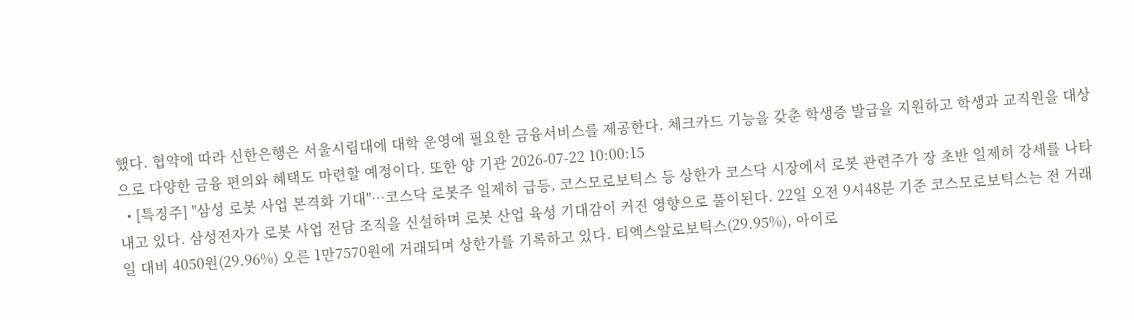했다. 협약에 따라 신한은행은 서울시립대에 대학 운영에 필요한 금융서비스를 제공한다. 체크카드 기능을 갖춘 학생증 발급을 지원하고 학생과 교직원을 대상으로 다양한 금융 편의와 혜택도 마련할 예정이다. 또한 양 기관 2026-07-22 10:00:15
  • [특징주] "삼성 로봇 사업 본격화 기대"…코스닥 로봇주 일제히 급등, 코스모로보틱스 등 상한가 코스닥 시장에서 로봇 관련주가 장 초반 일제히 강세를 나타내고 있다. 삼성전자가 로봇 사업 전담 조직을 신설하며 로봇 산업 육성 기대감이 커진 영향으로 풀이된다. 22일 오전 9시48분 기준 코스모로보틱스는 전 거래일 대비 4050원(29.96%) 오른 1만7570원에 거래되며 상한가를 기록하고 있다. 티엑스알로보틱스(29.95%), 아이로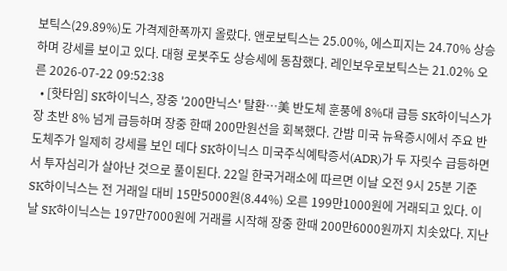보틱스(29.89%)도 가격제한폭까지 올랐다. 앤로보틱스는 25.00%, 에스피지는 24.70% 상승하며 강세를 보이고 있다. 대형 로봇주도 상승세에 동참했다. 레인보우로보틱스는 21.02% 오른 2026-07-22 09:52:38
  • [핫타임] SK하이닉스, 장중 '200만닉스' 탈환…美 반도체 훈풍에 8%대 급등 SK하이닉스가 장 초반 8% 넘게 급등하며 장중 한때 200만원선을 회복했다. 간밤 미국 뉴욕증시에서 주요 반도체주가 일제히 강세를 보인 데다 SK하이닉스 미국주식예탁증서(ADR)가 두 자릿수 급등하면서 투자심리가 살아난 것으로 풀이된다. 22일 한국거래소에 따르면 이날 오전 9시 25분 기준 SK하이닉스는 전 거래일 대비 15만5000원(8.44%) 오른 199만1000원에 거래되고 있다. 이날 SK하이닉스는 197만7000원에 거래를 시작해 장중 한때 200만6000원까지 치솟았다. 지난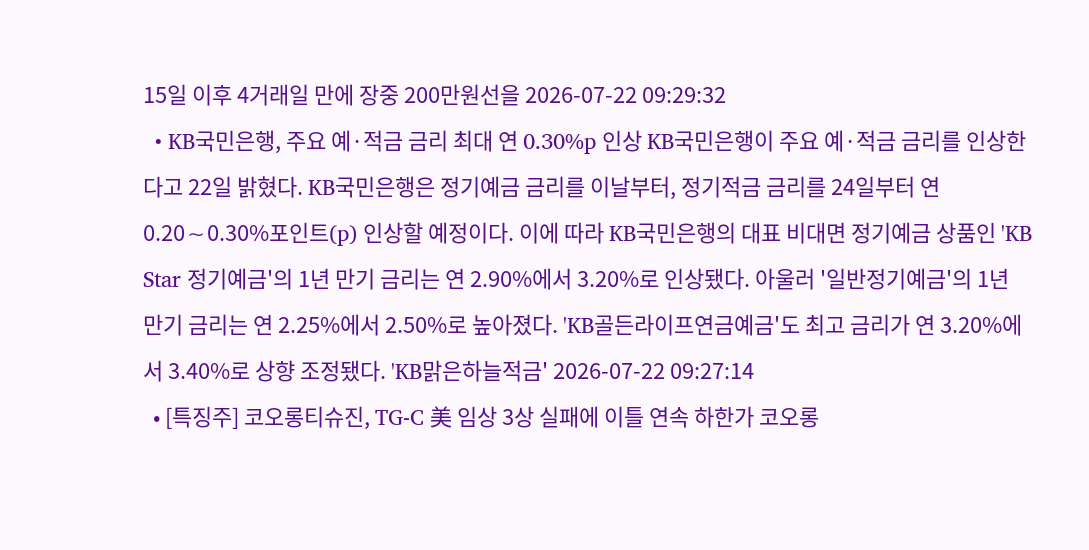15일 이후 4거래일 만에 장중 200만원선을 2026-07-22 09:29:32
  • KB국민은행, 주요 예·적금 금리 최대 연 0.30%p 인상 KB국민은행이 주요 예·적금 금리를 인상한다고 22일 밝혔다. KB국민은행은 정기예금 금리를 이날부터, 정기적금 금리를 24일부터 연 0.20∼0.30%포인트(p) 인상할 예정이다. 이에 따라 KB국민은행의 대표 비대면 정기예금 상품인 'KB Star 정기예금'의 1년 만기 금리는 연 2.90%에서 3.20%로 인상됐다. 아울러 '일반정기예금'의 1년 만기 금리는 연 2.25%에서 2.50%로 높아졌다. 'KB골든라이프연금예금'도 최고 금리가 연 3.20%에서 3.40%로 상향 조정됐다. 'KB맑은하늘적금' 2026-07-22 09:27:14
  • [특징주] 코오롱티슈진, TG-C 美 임상 3상 실패에 이틀 연속 하한가 코오롱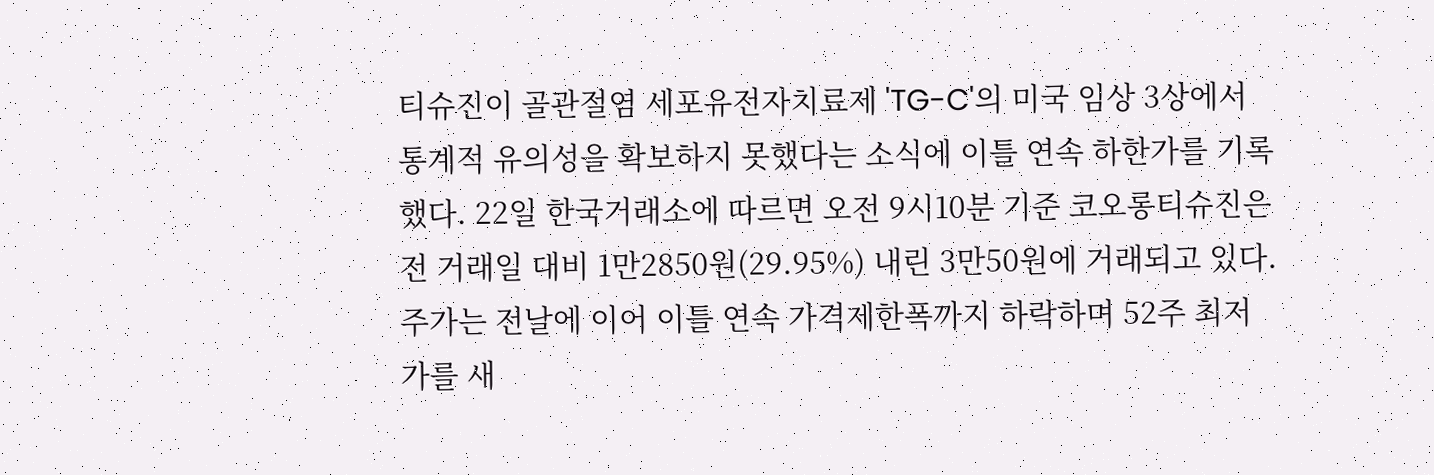티슈진이 골관절염 세포유전자치료제 'TG-C'의 미국 임상 3상에서 통계적 유의성을 확보하지 못했다는 소식에 이틀 연속 하한가를 기록했다. 22일 한국거래소에 따르면 오전 9시10분 기준 코오롱티슈진은 전 거래일 대비 1만2850원(29.95%) 내린 3만50원에 거래되고 있다. 주가는 전날에 이어 이틀 연속 가격제한폭까지 하락하며 52주 최저가를 새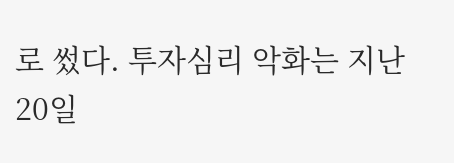로 썼다. 투자심리 악화는 지난 20일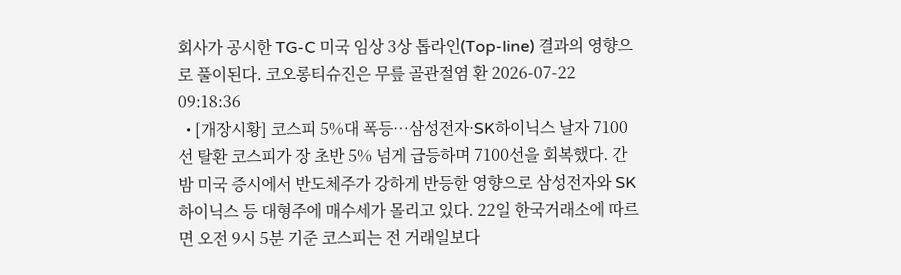회사가 공시한 TG-C 미국 임상 3상 톱라인(Top-line) 결과의 영향으로 풀이된다. 코오롱티슈진은 무릎 골관절염 환 2026-07-22 09:18:36
  • [개장시황] 코스피 5%대 폭등…삼성전자·SK하이닉스 날자 7100선 탈환 코스피가 장 초반 5% 넘게 급등하며 7100선을 회복했다. 간밤 미국 증시에서 반도체주가 강하게 반등한 영향으로 삼성전자와 SK하이닉스 등 대형주에 매수세가 몰리고 있다. 22일 한국거래소에 따르면 오전 9시 5분 기준 코스피는 전 거래일보다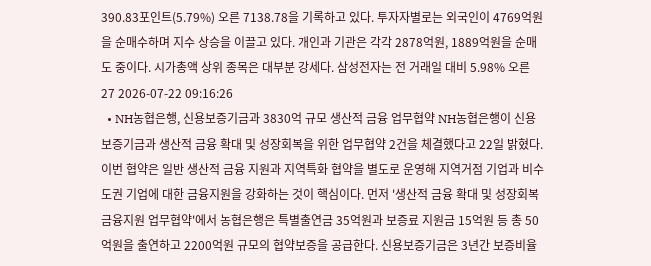390.83포인트(5.79%) 오른 7138.78을 기록하고 있다. 투자자별로는 외국인이 4769억원을 순매수하며 지수 상승을 이끌고 있다. 개인과 기관은 각각 2878억원, 1889억원을 순매도 중이다. 시가총액 상위 종목은 대부분 강세다. 삼성전자는 전 거래일 대비 5.98% 오른 27 2026-07-22 09:16:26
  • NH농협은행, 신용보증기금과 3830억 규모 생산적 금융 업무협약 NH농협은행이 신용보증기금과 생산적 금융 확대 및 성장회복을 위한 업무협약 2건을 체결했다고 22일 밝혔다. 이번 협약은 일반 생산적 금융 지원과 지역특화 협약을 별도로 운영해 지역거점 기업과 비수도권 기업에 대한 금융지원을 강화하는 것이 핵심이다. 먼저 '생산적 금융 확대 및 성장회복 금융지원 업무협약'에서 농협은행은 특별출연금 35억원과 보증료 지원금 15억원 등 총 50억원을 출연하고 2200억원 규모의 협약보증을 공급한다. 신용보증기금은 3년간 보증비율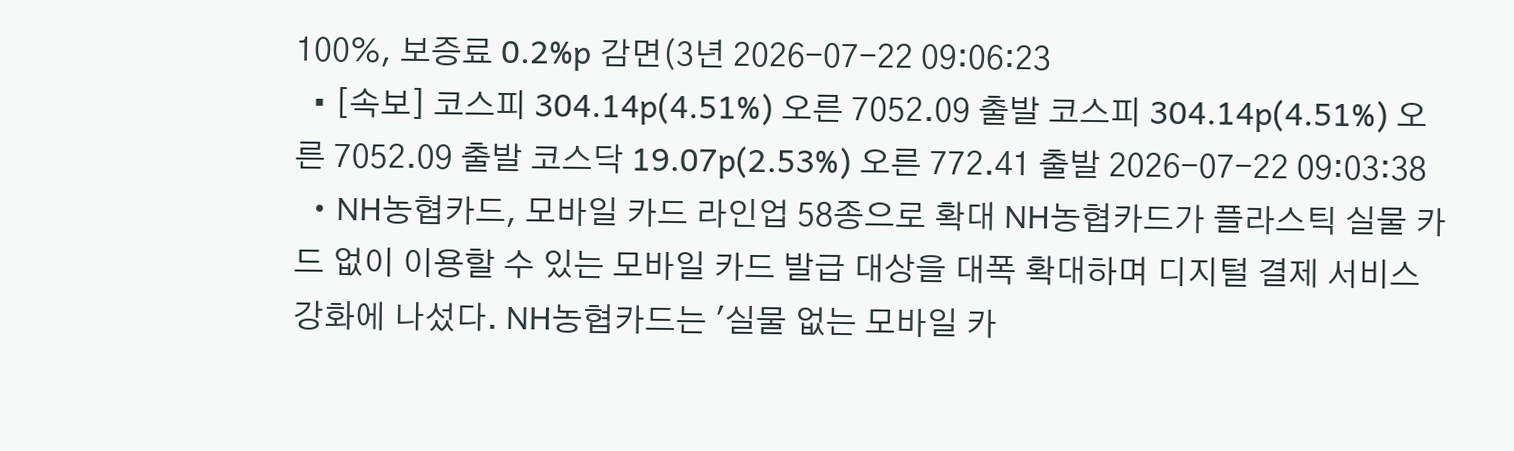100%, 보증료 0.2%p 감면(3년 2026-07-22 09:06:23
  • [속보] 코스피 304.14p(4.51%) 오른 7052.09 출발 코스피 304.14p(4.51%) 오른 7052.09 출발 코스닥 19.07p(2.53%) 오른 772.41 출발 2026-07-22 09:03:38
  • NH농협카드, 모바일 카드 라인업 58종으로 확대 NH농협카드가 플라스틱 실물 카드 없이 이용할 수 있는 모바일 카드 발급 대상을 대폭 확대하며 디지털 결제 서비스 강화에 나섰다. NH농협카드는 '실물 없는 모바일 카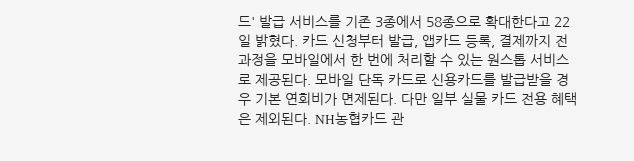드' 발급 서비스를 기존 3종에서 58종으로 확대한다고 22일 밝혔다. 카드 신청부터 발급, 앱카드 등록, 결제까지 전 과정을 모바일에서 한 번에 처리할 수 있는 원스톱 서비스로 제공된다. 모바일 단독 카드로 신용카드를 발급받을 경우 기본 연회비가 면제된다. 다만 일부 실물 카드 전용 혜택은 제외된다. NH농협카드 관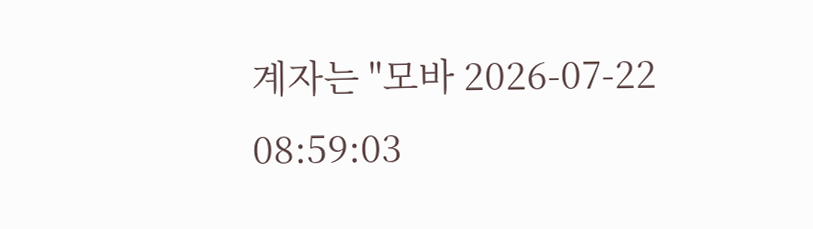계자는 "모바 2026-07-22 08:59:03